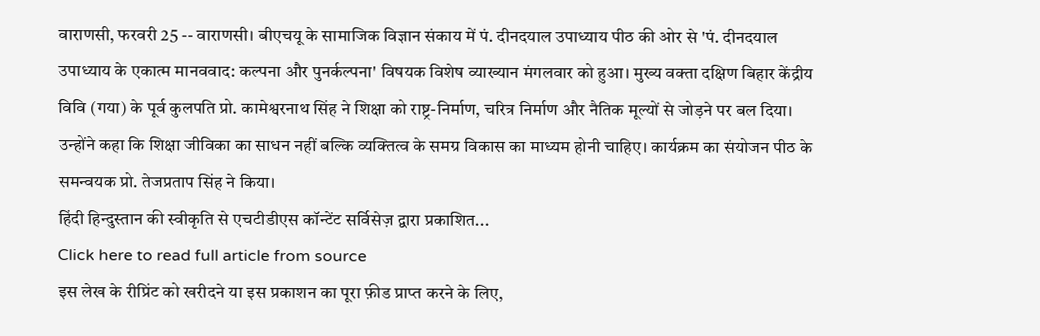वाराणसी, फरवरी 25 -- वाराणसी। बीएचयू के सामाजिक विज्ञान संकाय में पं. दीनदयाल उपाध्याय पीठ की ओर से 'पं. दीनदयाल उपाध्याय के एकात्म मानववाद: कल्पना और पुनर्कल्पना' विषयक विशेष व्याख्यान मंगलवार को हुआ। मुख्य वक्ता दक्षिण बिहार केंद्रीय विवि (गया) के पूर्व कुलपति प्रो. कामेश्वरनाथ सिंह ने शिक्षा को राष्ट्र-निर्माण, चरित्र निर्माण और नैतिक मूल्यों से जोड़ने पर बल दिया। उन्होंने कहा कि शिक्षा जीविका का साधन नहीं बल्कि व्यक्तित्व के समग्र विकास का माध्यम होनी चाहिए। कार्यक्रम का संयोजन पीठ के समन्वयक प्रो. तेजप्रताप सिंह ने किया।
हिंदी हिन्दुस्तान की स्वीकृति से एचटीडीएस कॉन्टेंट सर्विसेज़ द्वारा प्रकाशित...
Click here to read full article from source
इस लेख के रीप्रिंट को खरीदने या इस प्रकाशन का पूरा फ़ीड प्राप्त करने के लिए,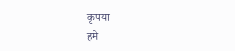कृपया
हमे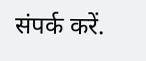संपर्क करें.